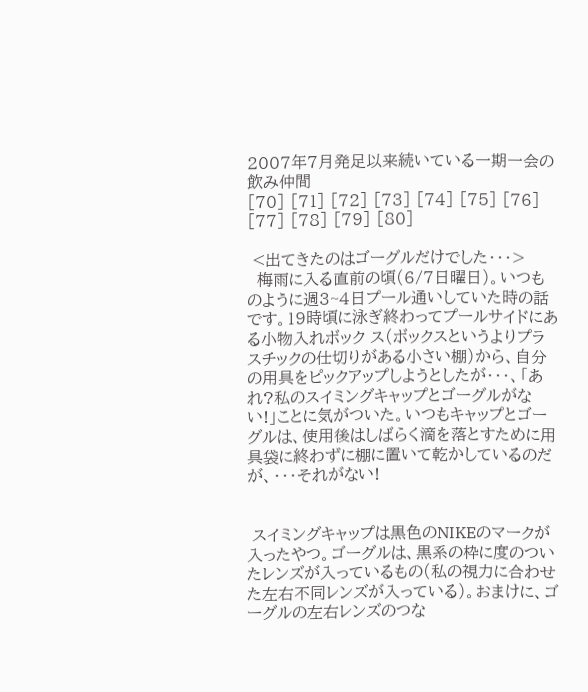2007年7月発足以来続いている一期一会の飲み仲間
[70] [71] [72] [73] [74] [75] [76] [77] [78] [79] [80]

 <出てきたのはゴーグルだけでした・・・>
  梅雨に入る直前の頃(6/7日曜日)。いつものように週3~4日プール通いしていた時の話です。19時頃に泳ぎ終わってプールサイドにある小物入れボック ス(ボックスというよりプラスチックの仕切りがある小さい棚)から、自分の用具をピックアップしようとしたが・・・、「あれ?私のスイミングキャップとゴーグルがな い!」ことに気がついた。いつもキャップとゴーグルは、使用後はしばらく滴を落とすために用具袋に終わずに棚に置いて乾かしているのだが、・・・それがない!


 スイミングキャップは黒色のNIKEのマークが入ったやつ。ゴーグルは、黒系の枠に度のついたレンズが入っているもの(私の視力に合わせた左右不同レンズが入っている)。おまけに、ゴーグルの左右レンズのつな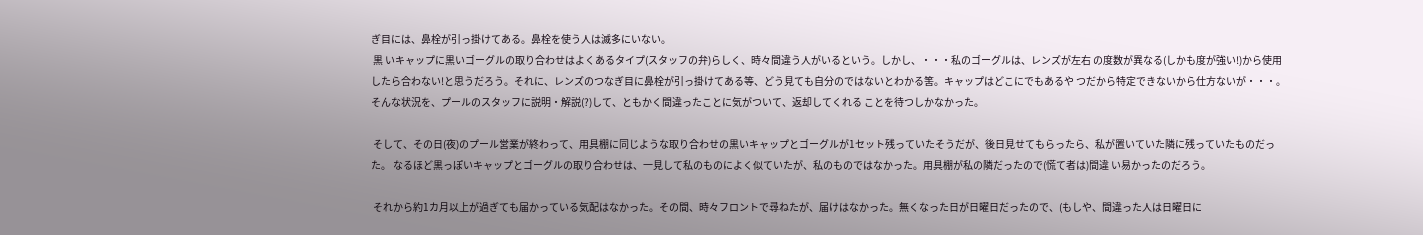ぎ目には、鼻栓が引っ掛けてある。鼻栓を使う人は滅多にいない。
 黒 いキャップに黒いゴーグルの取り合わせはよくあるタイプ(スタッフの弁)らしく、時々間違う人がいるという。しかし、・・・私のゴーグルは、レンズが左右 の度数が異なる(しかも度が強い!)から使用したら合わない!と思うだろう。それに、レンズのつなぎ目に鼻栓が引っ掛けてある等、どう見ても自分のではないとわかる筈。キャップはどこにでもあるや つだから特定できないから仕方ないが・・・。そんな状況を、プールのスタッフに説明・解説(?)して、ともかく間違ったことに気がついて、返却してくれる ことを待つしかなかった。

 そして、その日(夜)のプール営業が終わって、用具棚に同じような取り合わせの黒いキャップとゴーグルが1セット残っていたそうだが、後日見せてもらったら、私が置いていた隣に残っていたものだった。 なるほど黒っぽいキャップとゴーグルの取り合わせは、一見して私のものによく似ていたが、私のものではなかった。用具棚が私の隣だったので(慌て者は)間違 い易かったのだろう。

 それから約1カ月以上が過ぎても届かっている気配はなかった。その間、時々フロントで尋ねたが、届けはなかった。無くなった日が日曜日だったので、(もしや、間違った人は日曜日に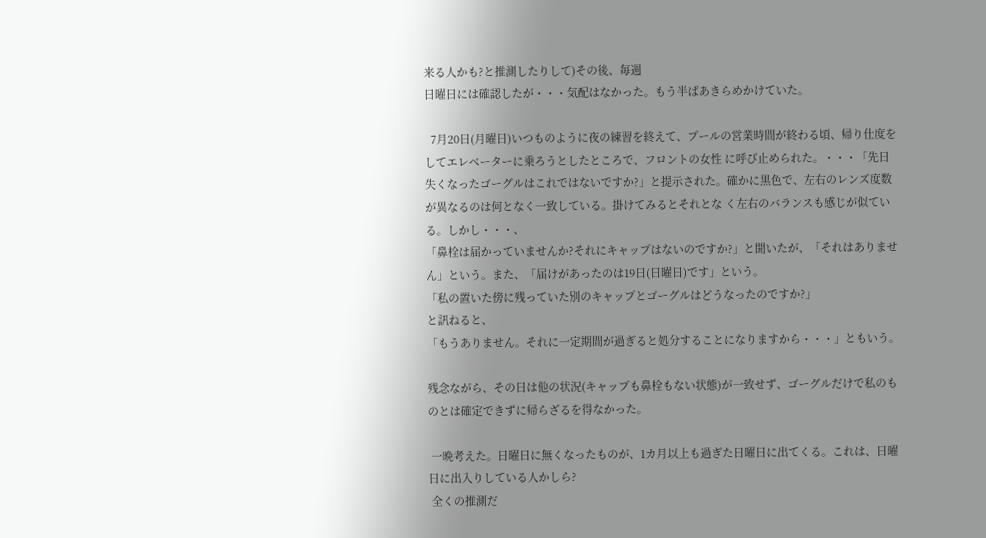来る人かも?と推測したりして)その後、毎週
日曜日には確認したが・・・気配はなかった。もう半ばあきらめかけていた。

  7月20日(月曜日)いつものように夜の練習を終えて、プールの営業時間が終わる頃、帰り仕度をしてエレベーターに乗ろうとしたところで、フロントの女性 に呼び止められた。・・・「先日失くなったゴーグルはこれではないですか?」と提示された。確かに黒色で、左右のレンズ度数が異なるのは何となく一致している。掛けてみるとそれとな く左右のバランスも感じが似ている。しかし・・・、
「鼻栓は届かっていませんか?それにキャップはないのですか?」と聞いたが、「それはありません」という。また、「届けがあったのは19日(日曜日)です」という。
「私の置いた傍に残っていた別のキャップとゴーグルはどうなったのですか?」
と訊ねると、
「もうありません。それに一定期間が過ぎると処分することになりますから・・・」ともいう。

残念ながら、その日は他の状況(キャップも鼻栓もない状態)が一致せず、ゴーグルだけで私のものとは確定できずに帰らざるを得なかった。

 一晩考えた。日曜日に無くなったものが、1カ月以上も過ぎた日曜日に出てくる。これは、日曜日に出入りしている人かしら?
 全くの推測だ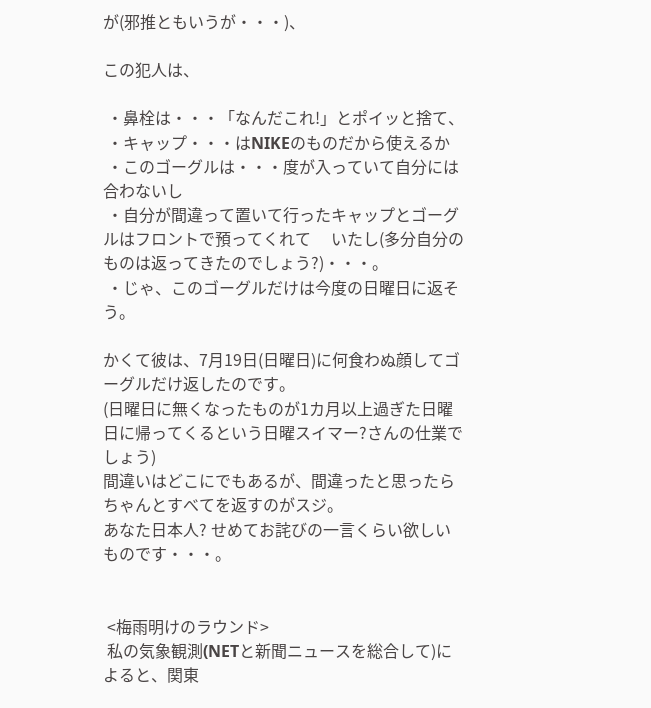が(邪推ともいうが・・・)、

この犯人は、

 ・鼻栓は・・・「なんだこれ!」とポイッと捨て、
 ・キャップ・・・はNIKEのものだから使えるか
 ・このゴーグルは・・・度が入っていて自分には合わないし
 ・自分が間違って置いて行ったキャップとゴーグルはフロントで預ってくれて     いたし(多分自分のものは返ってきたのでしょう?)・・・。
 ・じゃ、このゴーグルだけは今度の日曜日に返そう。

かくて彼は、7月19日(日曜日)に何食わぬ顔してゴーグルだけ返したのです。
(日曜日に無くなったものが1カ月以上過ぎた日曜日に帰ってくるという日曜スイマー?さんの仕業でしょう)
間違いはどこにでもあるが、間違ったと思ったらちゃんとすべてを返すのがスジ。
あなた日本人? せめてお詫びの一言くらい欲しいものです・・・。


 <梅雨明けのラウンド>
 私の気象観測(NETと新聞ニュースを総合して)によると、関東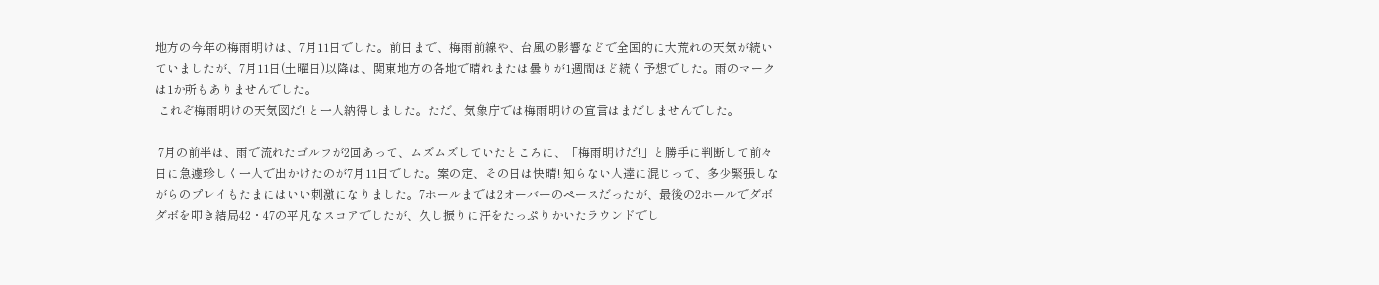地方の今年の梅雨明けは、7月11日でした。前日まで、梅雨前線や、台風の影響などで全国的に大荒れの天気が続いていましたが、7月11日(土曜日)以降は、関東地方の各地で晴れまたは曇りが1週間ほど続く予想でした。雨のマークは1か所もありませんでした。
 これぞ梅雨明けの天気図だ! と一人納得しました。ただ、気象庁では梅雨明けの宣言はまだしませんでした。

 7月の前半は、雨で流れたゴルフが2回あって、ムズムズしていたところに、「梅雨明けだ!」と勝手に判断して前々日に急遽珍しく一人で出かけたのが7月11日でした。案の定、その日は快晴! 知らない人達に混じって、多少緊張しながらのプレイもたまにはいい刺激になりました。7ホールまでは2オーバーのペースだったが、最後の2ホールでダボダボを叩き結局42・47の平凡なスコアでしたが、久し振りに汗をたっぷりかいたラウンドでし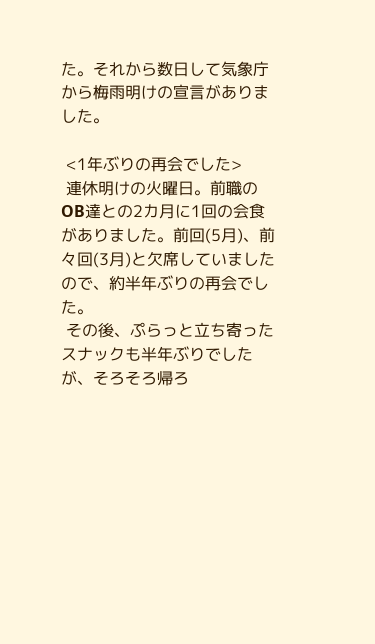た。それから数日して気象庁から梅雨明けの宣言がありました。

 <1年ぶりの再会でした>
 連休明けの火曜日。前職のOB達との2カ月に1回の会食がありました。前回(5月)、前々回(3月)と欠席していましたので、約半年ぶりの再会でした。
 その後、ぷらっと立ち寄ったスナックも半年ぶりでしたが、そろそろ帰ろ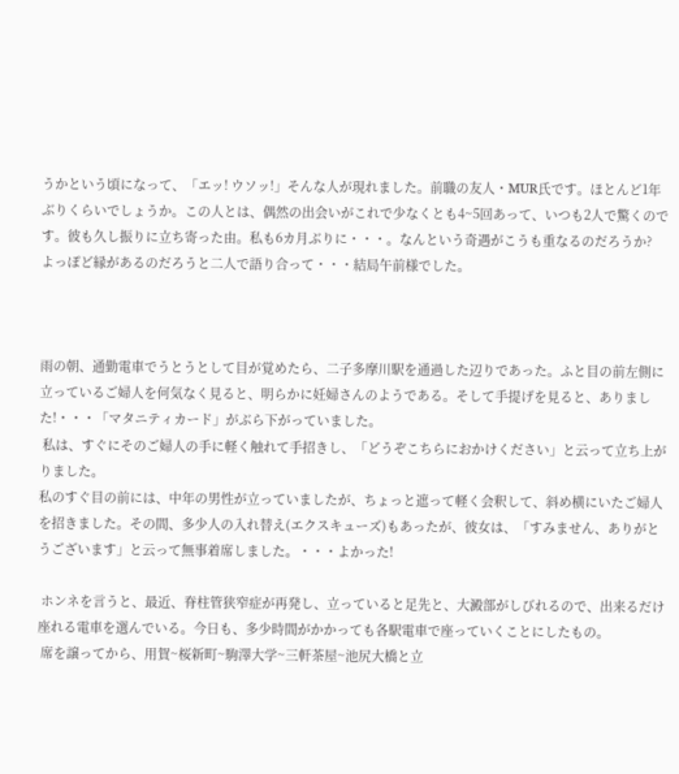うかという頃になって、「エッ! ウソッ!」そんな人が現れました。前職の友人・MUR氏です。ほとんど1年ぶりくらいでしょうか。この人とは、偶然の出会いがこれで少なくとも4~5回あって、いつも2人で驚くのです。彼も久し振りに立ち寄った由。私も6カ月ぶりに・・・。なんという奇遇がこうも重なるのだろうか?
よっぽど縁があるのだろうと二人で語り合って・・・結局午前様でした。



雨の朝、通勤電車でうとうとして目が覚めたら、二子多摩川駅を通過した辺りであった。ふと目の前左側に立っているご婦人を何気なく見ると、明らかに妊婦さんのようである。そして手提げを見ると、ありました!・・・「マタニティカード」がぶら下がっていました。
 私は、すぐにそのご婦人の手に軽く触れて手招きし、「どうぞこちらにおかけください」と云って立ち上がりました。
私のすぐ目の前には、中年の男性が立っていましたが、ちょっと遮って軽く会釈して、斜め横にいたご婦人を招きました。その間、多少人の入れ替え(エクスキューズ)もあったが、彼女は、「すみません、ありがとうございます」と云って無事着席しました。・・・よかった!

 ホンネを言うと、最近、脊柱管狭窄症が再発し、立っていると足先と、大澱部がしびれるので、出来るだけ座れる電車を選んでいる。今日も、多少時間がかかっても各駅電車で座っていくことにしたもの。
 席を譲ってから、用賀~桜新町~駒澤大学~三軒茶屋~池尻大橋と立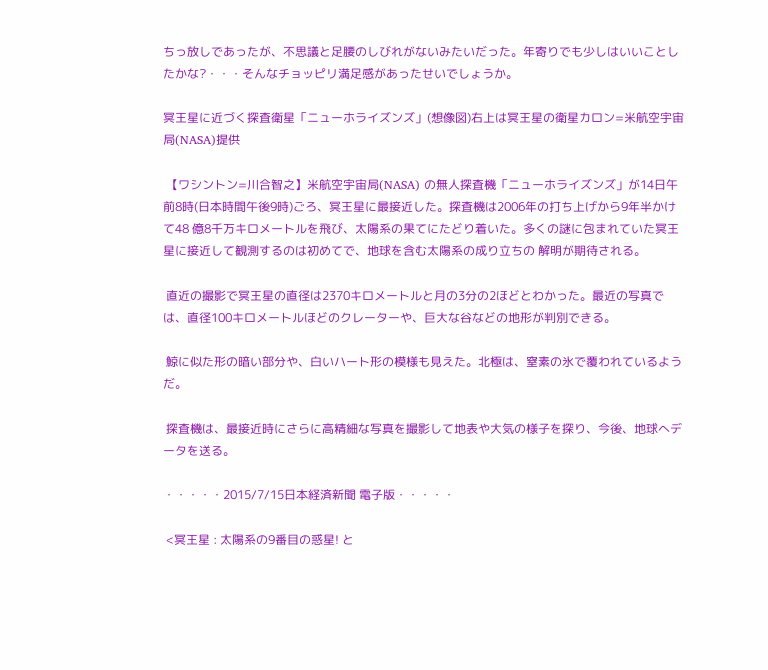ちっ放しであったが、不思議と足腰のしびれがないみたいだった。年寄りでも少しはいいことしたかな?・・・そんなチョッピリ満足感があったせいでしょうか。

冥王星に近づく探査衛星「ニューホライズンズ」(想像図)右上は冥王星の衛星カロン=米航空宇宙局(NASA)提供

 【ワシントン=川合智之】米航空宇宙局(NASA) の無人探査機「ニューホライズンズ」が14日午前8時(日本時間午後9時)ごろ、冥王星に最接近した。探査機は2006年の打ち上げから9年半かけて48 億8千万キロメートルを飛び、太陽系の果てにたどり着いた。多くの謎に包まれていた冥王星に接近して観測するのは初めてで、地球を含む太陽系の成り立ちの 解明が期待される。

 直近の撮影で冥王星の直径は2370キロメートルと月の3分の2ほどとわかった。最近の写真では、直径100キロメートルほどのクレーターや、巨大な谷などの地形が判別できる。

 鯨に似た形の暗い部分や、白いハート形の模様も見えた。北極は、窒素の氷で覆われているようだ。

 探査機は、最接近時にさらに高精細な写真を撮影して地表や大気の様子を探り、今後、地球へデータを送る。

・・・・・2015/7/15日本経済新聞 電子版・・・・・

 <冥王星 : 太陽系の9番目の惑星! と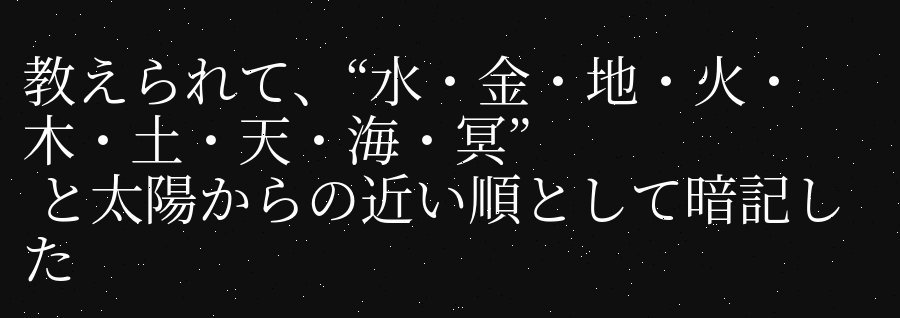教えられて、“水・金・地・火・木・土・天・海・冥”
 と太陽からの近い順として暗記した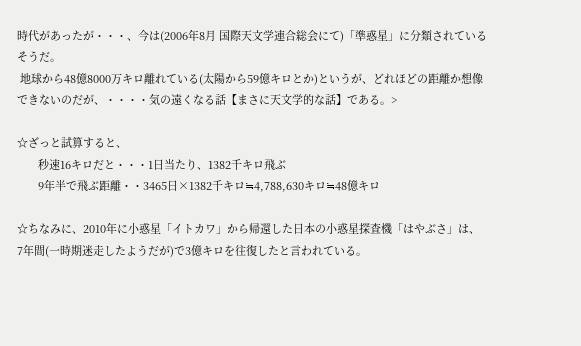時代があったが・・・、今は(2006年8月 国際天文学連合総会にて)「準惑星」に分類されているそうだ。
 地球から48億8000万キロ離れている(太陽から59億キロとか)というが、どれほどの距離か想像できないのだが、・・・・気の遠くなる話【まさに天文学的な話】である。>

☆ざっと試算すると、
       秒速16キロだと・・・1日当たり、1382千キロ飛ぶ
       9年半で飛ぶ距離・・3465日×1382千キロ≒4,788,630キロ≒48億キロ

☆ちなみに、2010年に小惑星「イトカワ」から帰還した日本の小惑星探査機「はやぶさ」は、
7年間(一時期迷走したようだが)で3億キロを往復したと言われている。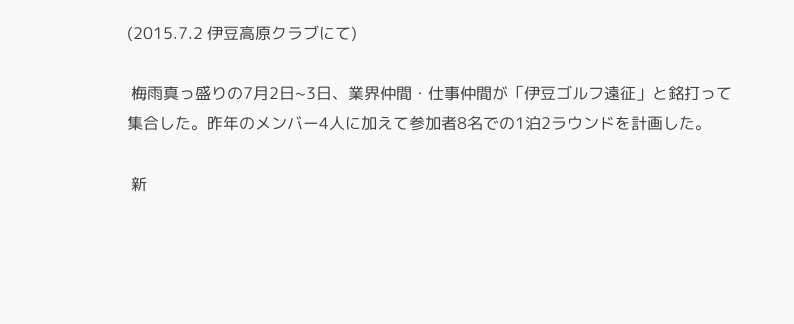(2015.7.2 伊豆高原クラブにて)

 梅雨真っ盛りの7月2日~3日、業界仲間・仕事仲間が「伊豆ゴルフ遠征」と銘打って
集合した。昨年のメンバー4人に加えて参加者8名での1泊2ラウンドを計画した。

 新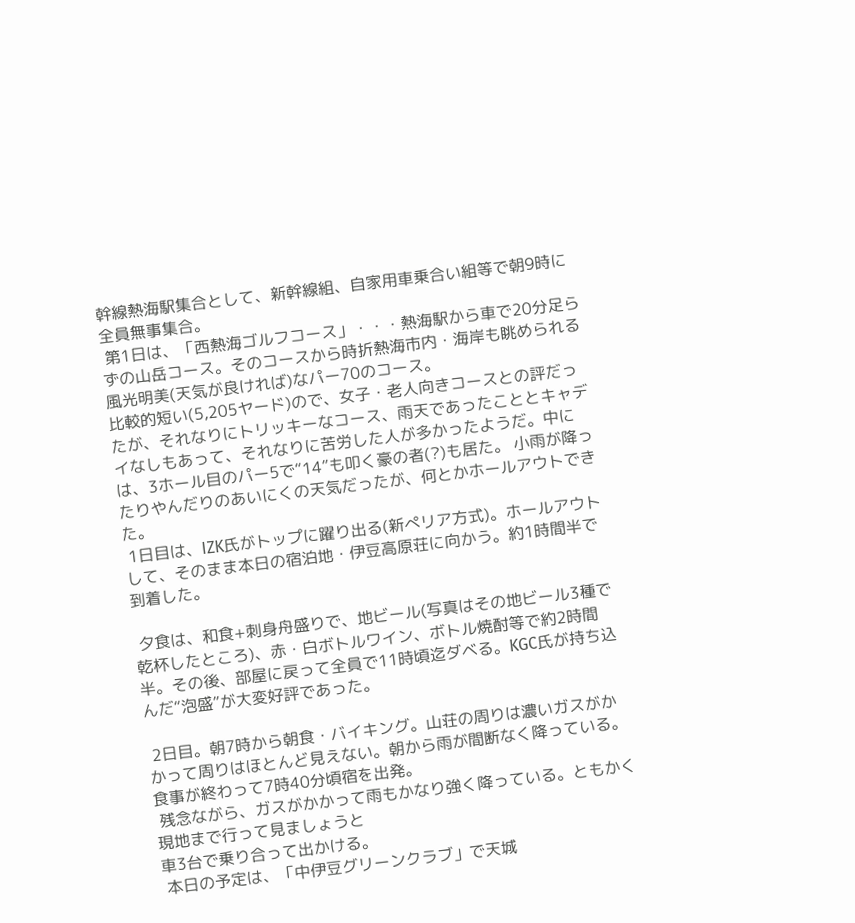幹線熱海駅集合として、新幹線組、自家用車乗合い組等で朝9時に全員無事集合。
 第1日は、「西熱海ゴルフコース」・・・熱海駅から車で20分足らずの山岳コース。そのコースから時折熱海市内・海岸も眺められる風光明美(天気が良ければ)なパー70のコース。
比較的短い(5,205ヤード)ので、女子・老人向きコースとの評だったが、それなりにトリッキーなコース、雨天であったこととキャデイなしもあって、それなりに苦労した人が多かったようだ。中には、3ホール目のパー5で“14”も叩く豪の者(?)も居た。 小雨が降ったりやんだりのあいにくの天気だったが、何とかホールアウトできた。
 1日目は、IZK氏がトップに躍り出る(新ぺリア方式)。ホールアウトして、そのまま本日の宿泊地・伊豆高原荘に向かう。約1時間半で到着した。

 夕食は、和食+刺身舟盛りで、地ビール(写真はその地ビール3種で乾杯したところ)、赤・白ボトルワイン、ボトル焼酎等で約2時間半。その後、部屋に戻って全員で11時頃迄ダベる。KGC氏が持ち込んだ“泡盛”が大変好評であった。

 2日目。朝7時から朝食・バイキング。山荘の周りは濃いガスがかかって周りはほとんど見えない。朝から雨が間断なく降っている。食事が終わって7時40分頃宿を出発。
 残念ながら、ガスがかかって雨もかなり強く降っている。ともかく現地まで行って見ましょうと
車3台で乗り合って出かける。
 本日の予定は、「中伊豆グリーンクラブ」で天城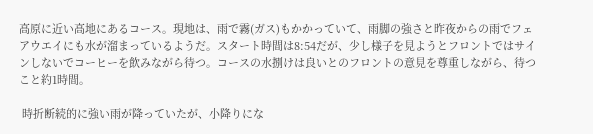高原に近い高地にあるコース。現地は、雨で霧(ガス)もかかっていて、雨脚の強さと昨夜からの雨でフェアウエイにも水が溜まっているようだ。スタート時間は8:54だが、少し様子を見ようとフロントではサインしないでコーヒーを飲みながら待つ。コースの水捌けは良いとのフロントの意見を尊重しながら、待つこと約1時間。

 時折断続的に強い雨が降っていたが、小降りにな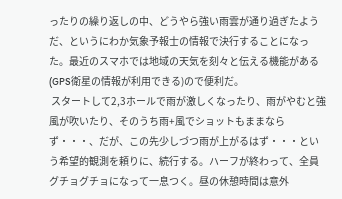ったりの繰り返しの中、どうやら強い雨雲が通り過ぎたようだ、というにわか気象予報士の情報で決行することになった。最近のスマホでは地域の天気を刻々と伝える機能がある(GPS衛星の情報が利用できる)ので便利だ。
 スタートして2,3ホールで雨が激しくなったり、雨がやむと強風が吹いたり、そのうち雨+風でショットもままならず・・・、だが、この先少しづつ雨が上がるはず・・・という希望的観測を頼りに、続行する。ハーフが終わって、全員グチョグチョになって一息つく。昼の休憩時間は意外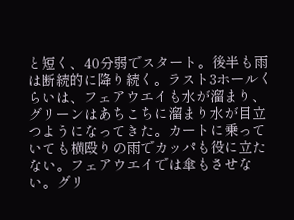と短く、40分弱でスタート。後半も雨は断続的に降り続く。ラスト3ホールくらいは、フェアウエイも水が溜まり、グリーンはあちこちに溜まり水が目立つようになってきた。カートに乗っていても横殴りの雨でカッパも役に立たない。フェアウエイでは傘もさせない。グリ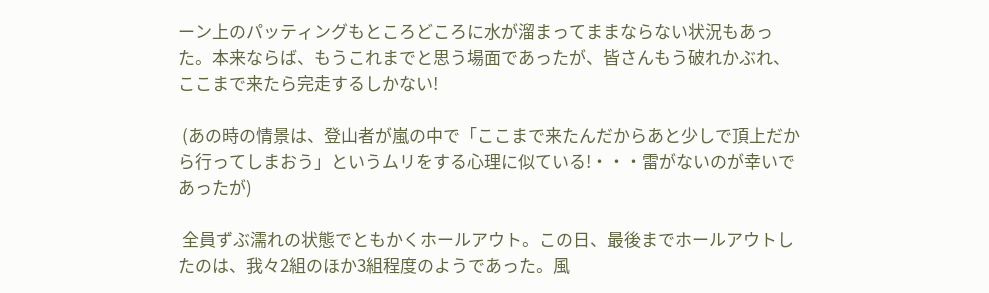ーン上のパッティングもところどころに水が溜まってままならない状況もあった。本来ならば、もうこれまでと思う場面であったが、皆さんもう破れかぶれ、ここまで来たら完走するしかない!

 (あの時の情景は、登山者が嵐の中で「ここまで来たんだからあと少しで頂上だから行ってしまおう」というムリをする心理に似ている!・・・雷がないのが幸いであったが)

 全員ずぶ濡れの状態でともかくホールアウト。この日、最後までホールアウトしたのは、我々2組のほか3組程度のようであった。風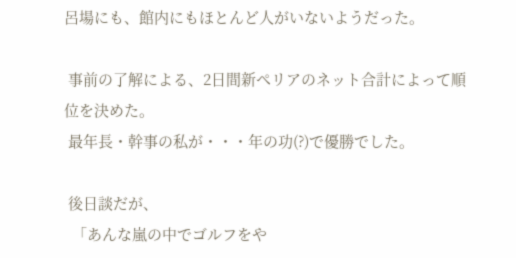呂場にも、館内にもほとんど人がいないようだった。

 事前の了解による、2日間新ぺリアのネット合計によって順位を決めた。
 最年長・幹事の私が・・・年の功(?)で優勝でした。

 後日談だが、
  「あんな嵐の中でゴルフをや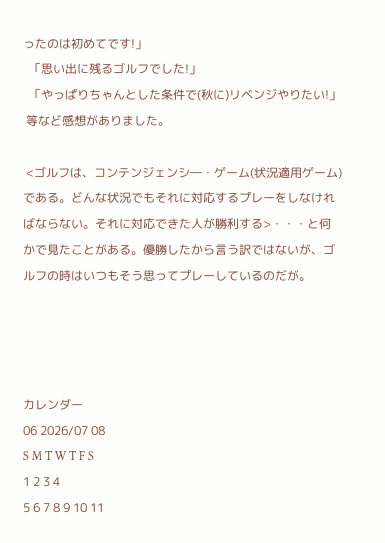ったのは初めてです!」
  「思い出に残るゴルフでした!」
  「やっぱりちゃんとした条件で(秋に)リベンジやりたい!」
 等など感想がありました。

 <ゴルフは、コンテンジェンシ―・ゲーム(状況適用ゲーム)である。どんな状況でもそれに対応するプレーをしなければならない。それに対応できた人が勝利する>・・・と何かで見たことがある。優勝したから言う訳ではないが、ゴルフの時はいつもそう思ってプレーしているのだが。




カレンダー
06 2026/07 08
S M T W T F S
1 2 3 4
5 6 7 8 9 10 11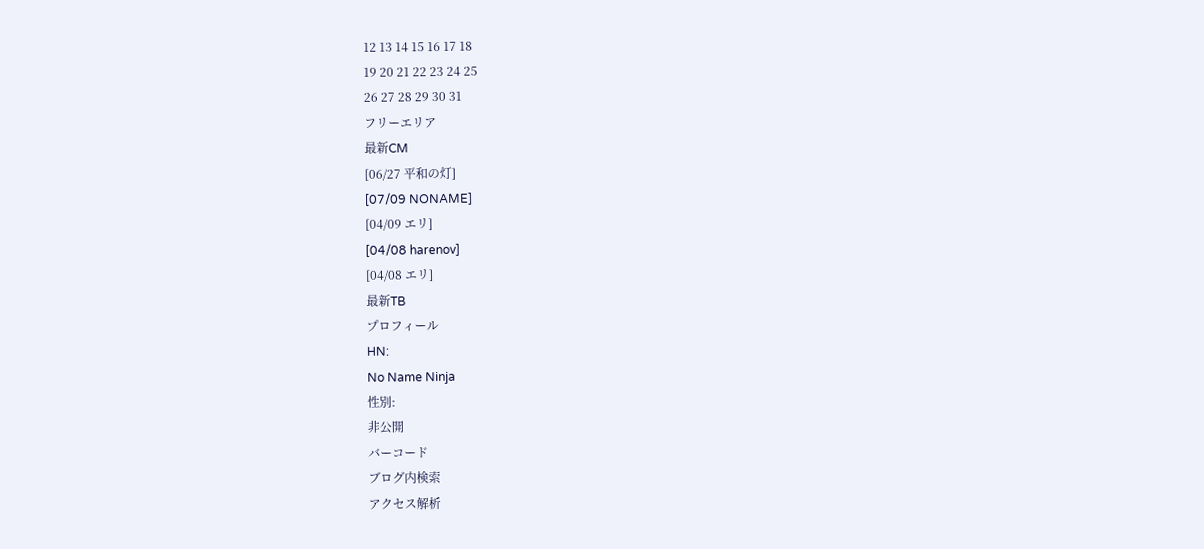12 13 14 15 16 17 18
19 20 21 22 23 24 25
26 27 28 29 30 31
フリーエリア
最新CM
[06/27 平和の灯]
[07/09 NONAME]
[04/09 エリ]
[04/08 harenov]
[04/08 エリ]
最新TB
プロフィール
HN:
No Name Ninja
性別:
非公開
バーコード
ブログ内検索
アクセス解析